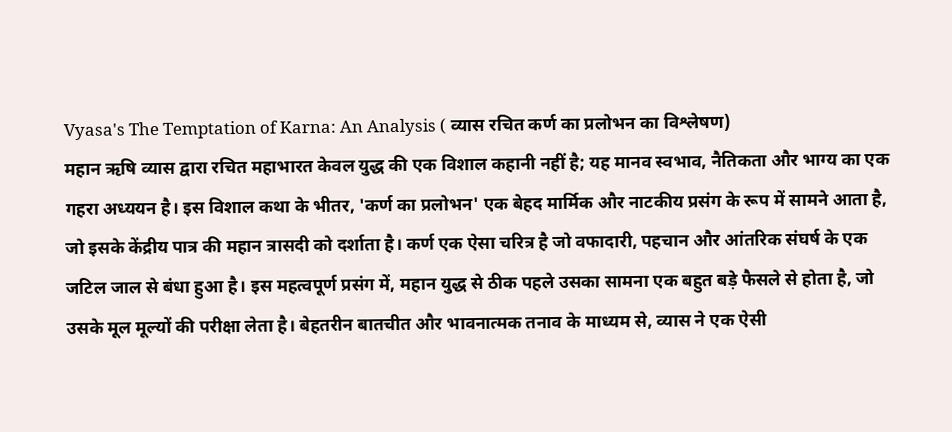Vyasa's The Temptation of Karna: An Analysis ( व्यास रचित कर्ण का प्रलोभन का विश्लेषण)
महान ऋषि व्यास द्वारा रचित महाभारत केवल युद्ध की एक विशाल कहानी नहीं है; यह मानव स्वभाव, नैतिकता और भाग्य का एक गहरा अध्ययन है। इस विशाल कथा के भीतर, 'कर्ण का प्रलोभन' एक बेहद मार्मिक और नाटकीय प्रसंग के रूप में सामने आता है, जो इसके केंद्रीय पात्र की महान त्रासदी को दर्शाता है। कर्ण एक ऐसा चरित्र है जो वफादारी, पहचान और आंतरिक संघर्ष के एक जटिल जाल से बंधा हुआ है। इस महत्वपूर्ण प्रसंग में, महान युद्ध से ठीक पहले उसका सामना एक बहुत बड़े फैसले से होता है, जो उसके मूल मूल्यों की परीक्षा लेता है। बेहतरीन बातचीत और भावनात्मक तनाव के माध्यम से, व्यास ने एक ऐसी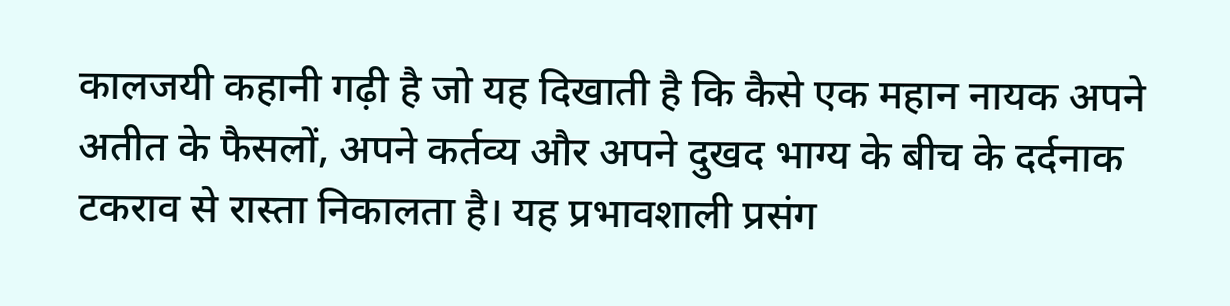कालजयी कहानी गढ़ी है जो यह दिखाती है कि कैसे एक महान नायक अपने अतीत के फैसलों, अपने कर्तव्य और अपने दुखद भाग्य के बीच के दर्दनाक टकराव से रास्ता निकालता है। यह प्रभावशाली प्रसंग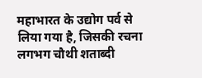महाभारत के उद्योग पर्व से लिया गया है, जिसकी रचना लगभग चौथी शताब्दी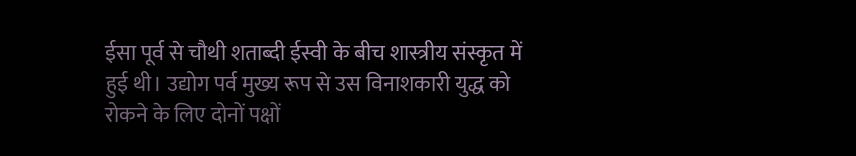ईसा पूर्व से चौथी शताब्दी ईस्वी के बीच शास्त्रीय संस्कृत में हुई थी। उद्योग पर्व मुख्य रूप से उस विनाशकारी युद्ध को रोकने के लिए दोनों पक्षों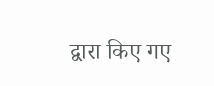द्वारा किए गए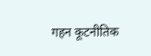गहन कूटनीतिक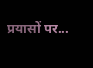प्रयासों पर...